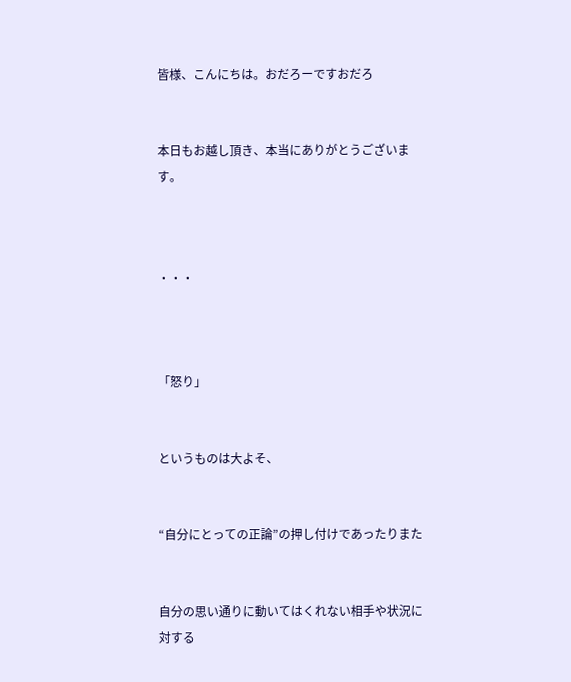皆様、こんにちは。おだろーですおだろ


本日もお越し頂き、本当にありがとうございます。



・・・



「怒り」


というものは大よそ、


“自分にとっての正論”の押し付けであったりまた


自分の思い通りに動いてはくれない相手や状況に対する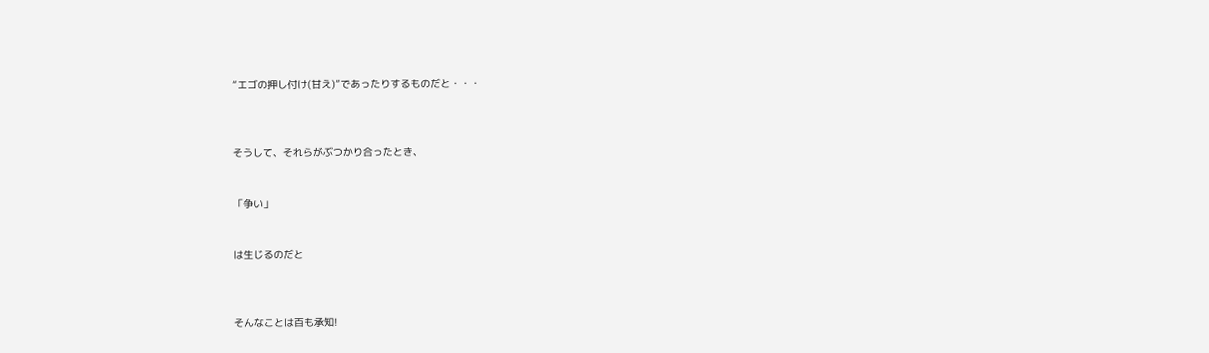“エゴの押し付け(甘え)”であったりするものだと・・・



そうして、それらがぶつかり合ったとき、


「争い」


は生じるのだと



そんなことは百も承知!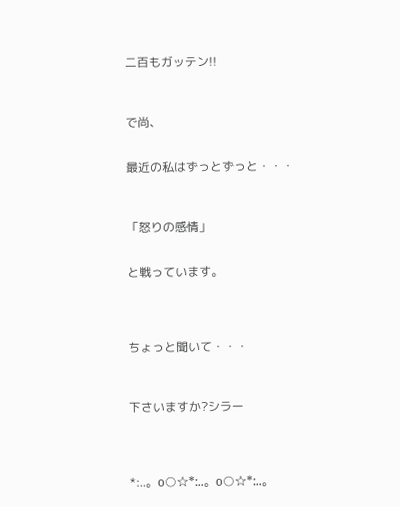二百もガッテン!!



で尚、


最近の私はずっとずっと・・・



「怒りの感情」


と戦っています。




ちょっと聞いて・・・



下さいますか?シラー




*:..。o○☆*:..。o○☆*:..。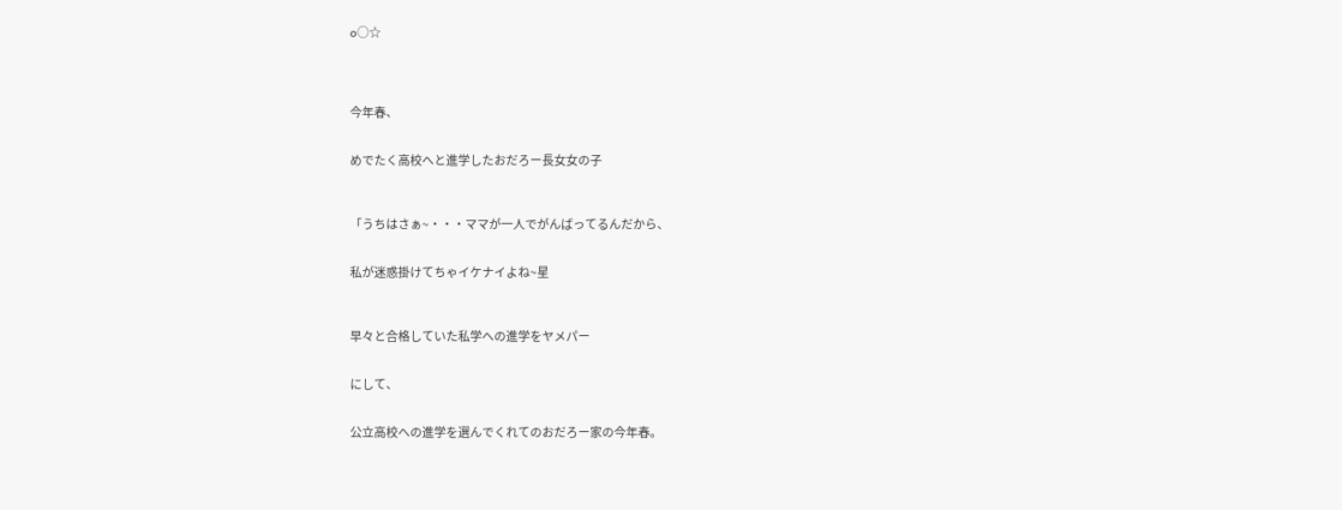o○☆




今年春、


めでたく高校へと進学したおだろー長女女の子



「うちはさぁ~・・・ママが一人でがんばってるんだから、


私が迷惑掛けてちゃイケナイよね~星



早々と合格していた私学への進学をヤメパー


にして、


公立高校への進学を選んでくれてのおだろー家の今年春。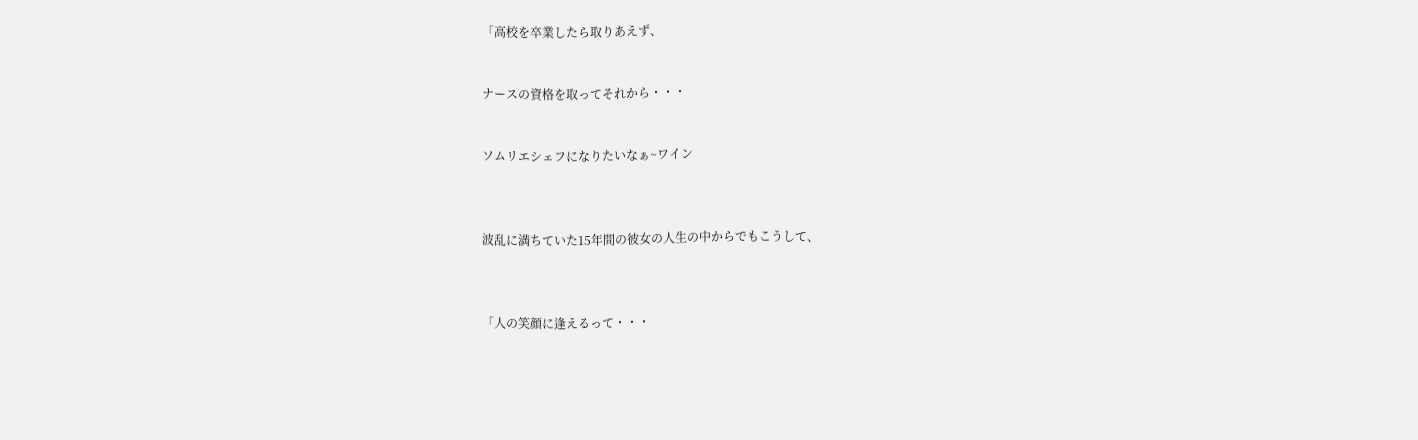「高校を卒業したら取りあえず、


ナースの資格を取ってそれから・・・


ソムリエシェフになりたいなぁ~ワイン



波乱に満ちていた15年間の彼女の人生の中からでもこうして、



「人の笑顔に逢えるって・・・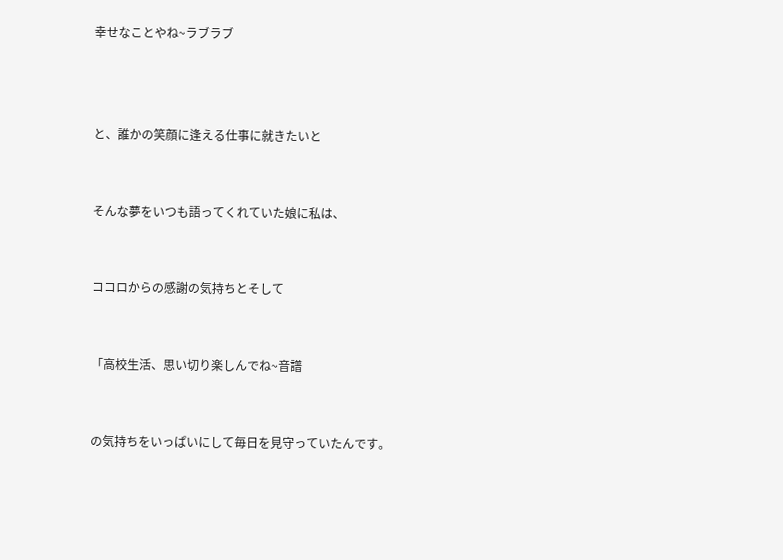幸せなことやね~ラブラブ



と、誰かの笑顔に逢える仕事に就きたいと


そんな夢をいつも語ってくれていた娘に私は、


ココロからの感謝の気持ちとそして


「高校生活、思い切り楽しんでね~音譜


の気持ちをいっぱいにして毎日を見守っていたんです。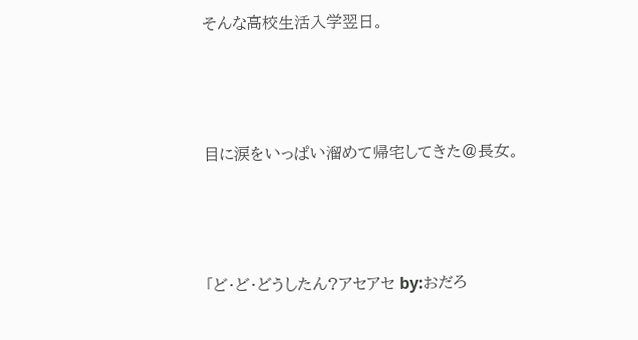そんな高校生活入学翌日。



目に涙をいっぱい溜めて帰宅してきた@長女。



「ど・ど・どうしたん?アセアセ by:おだろ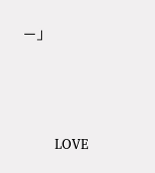ー」




        LOVE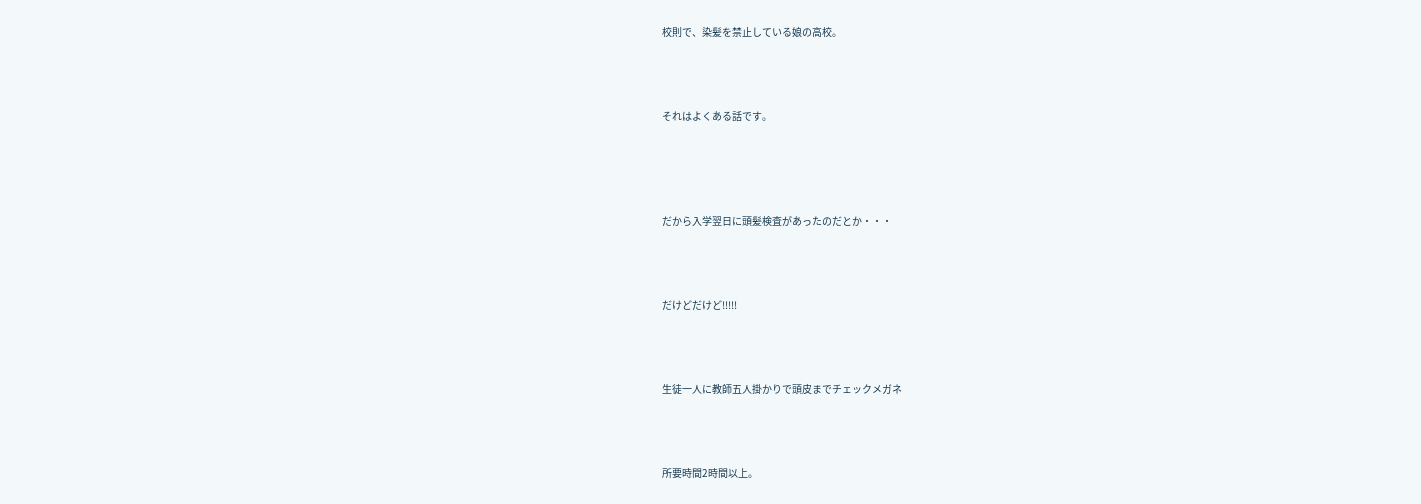校則で、染髪を禁止している娘の高校。



それはよくある話です。




だから入学翌日に頭髪検査があったのだとか・・・



だけどだけど!!!!!



生徒一人に教師五人掛かりで頭皮までチェックメガネ



所要時間2時間以上。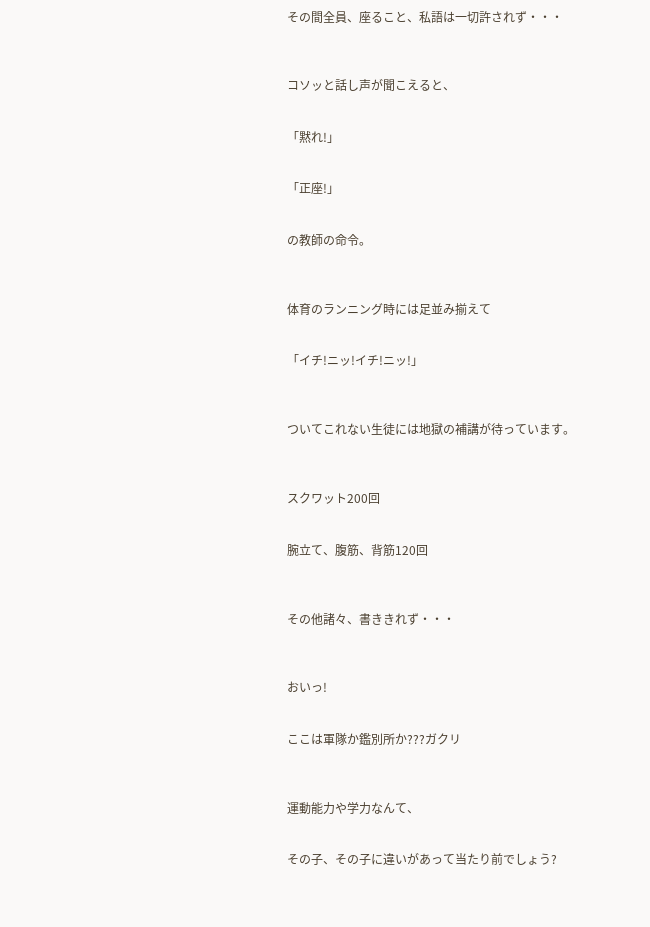その間全員、座ること、私語は一切許されず・・・



コソッと話し声が聞こえると、


「黙れ!」


「正座!」


の教師の命令。



体育のランニング時には足並み揃えて


「イチ!ニッ!イチ!ニッ!」



ついてこれない生徒には地獄の補講が待っています。



スクワット200回


腕立て、腹筋、背筋120回



その他諸々、書ききれず・・・



おいっ!


ここは軍隊か鑑別所か???ガクリ



運動能力や学力なんて、


その子、その子に違いがあって当たり前でしょう?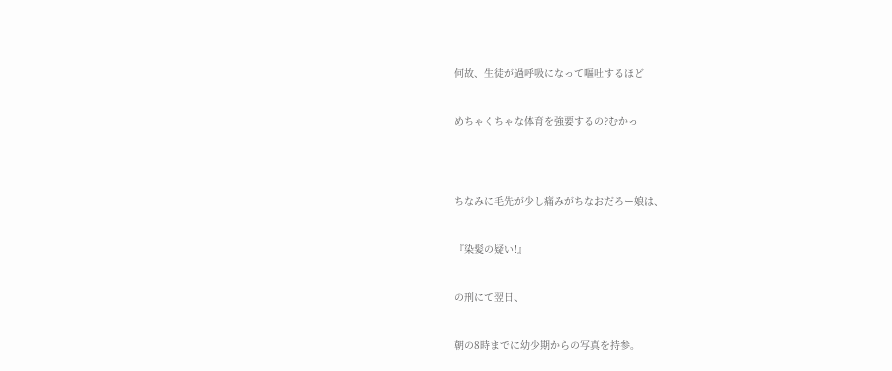何故、生徒が過呼吸になって嘔吐するほど


めちゃくちゃな体育を強要するの?むかっ




ちなみに毛先が少し痛みがちなおだろー娘は、


『染髪の疑い!』


の刑にて翌日、


朝の8時までに幼少期からの写真を持参。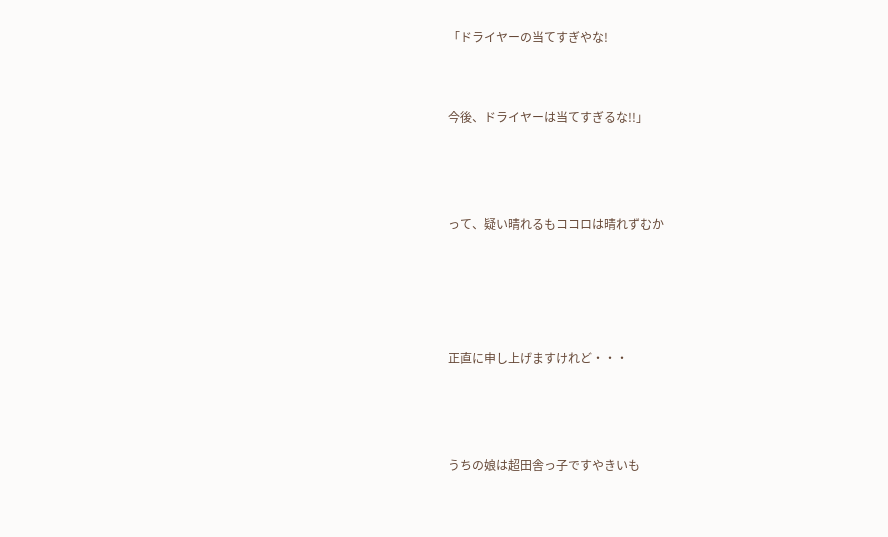「ドライヤーの当てすぎやな!


今後、ドライヤーは当てすぎるな!!」



って、疑い晴れるもココロは晴れずむか




正直に申し上げますけれど・・・



うちの娘は超田舎っ子ですやきいも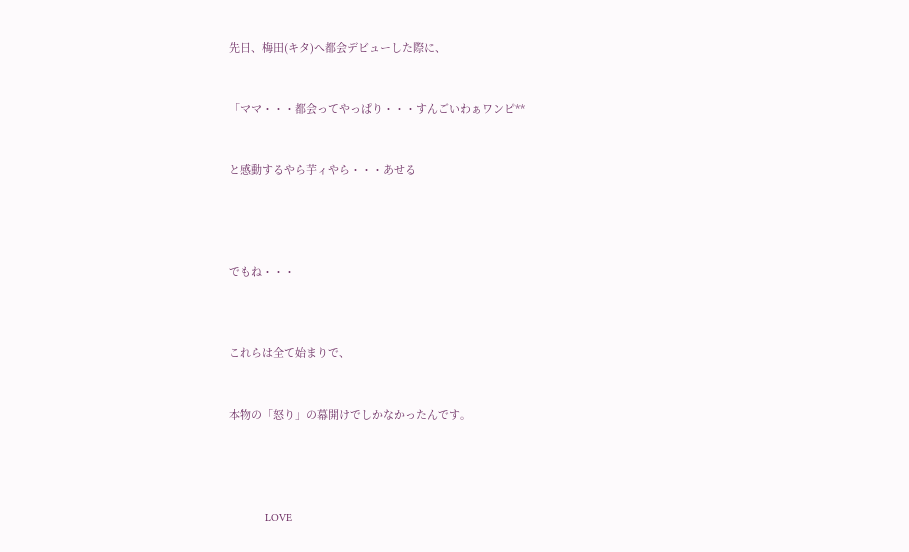先日、梅田(キタ)へ都会デビューした際に、


「ママ・・・都会ってやっぱり・・・すんごいわぁワンピ**


と感動するやら芋ィやら・・・あせる




でもね・・・



これらは全て始まりで、


本物の「怒り」の幕開けでしかなかったんです。




            LOVE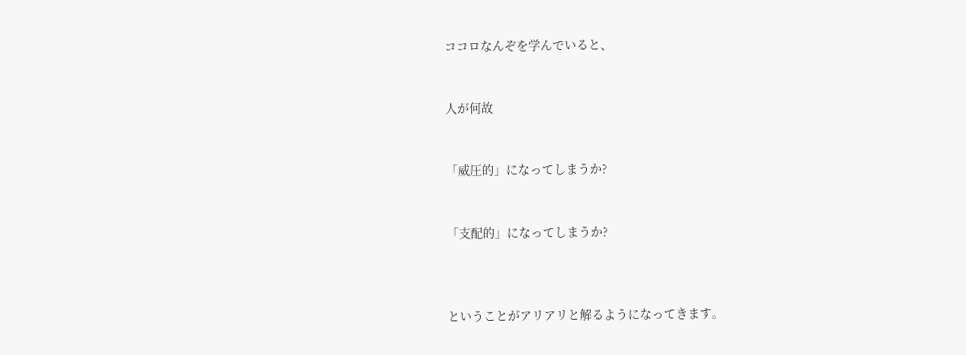ココロなんぞを学んでいると、


人が何故


「威圧的」になってしまうか?


「支配的」になってしまうか?



ということがアリアリと解るようになってきます。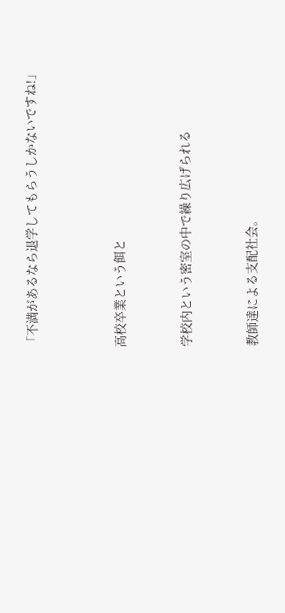「不満があるなら退学してもらうしかないですね!」



高校卒業という餌と


学校内という密室の中で繰り広げられる


教師達による支配社会。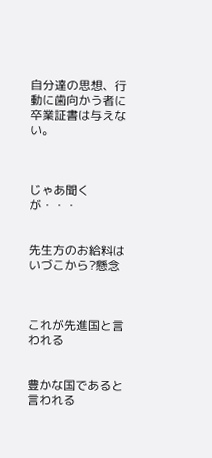自分達の思想、行動に歯向かう者に卒業証書は与えない。



じゃあ聞くが・・・


先生方のお給料はいづこから?懸念



これが先進国と言われる


豊かな国であると言われる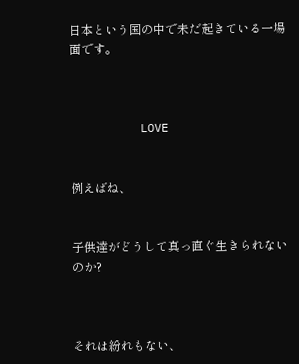日本という国の中で未だ起きている一場面です。



          LOVE


例えばね、


子供達がどうして真っ直ぐ生きられないのか?



それは紛れもない、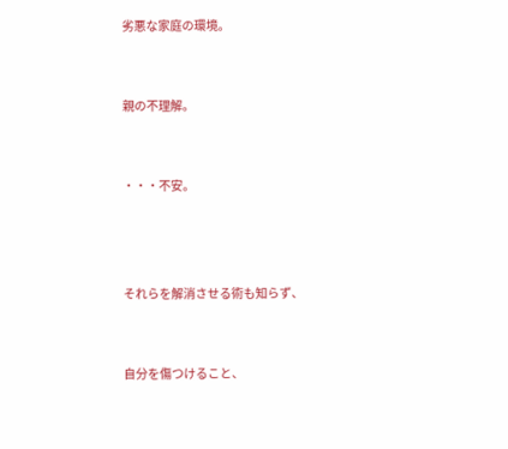劣悪な家庭の環境。


親の不理解。


・・・不安。



それらを解消させる術も知らず、


自分を傷つけること、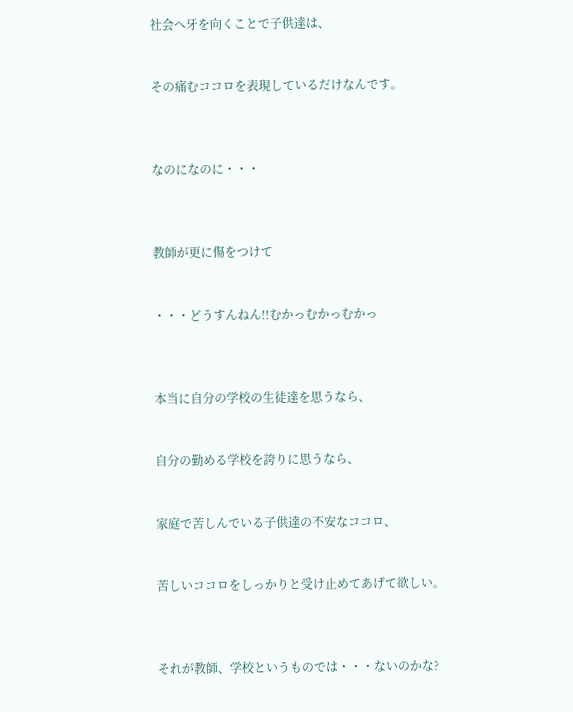社会へ牙を向くことで子供達は、


その痛むココロを表現しているだけなんです。



なのになのに・・・



教師が更に傷をつけて


・・・どうすんねん!!むかっむかっむかっ



本当に自分の学校の生徒達を思うなら、


自分の勤める学校を誇りに思うなら、


家庭で苦しんでいる子供達の不安なココロ、


苦しいココロをしっかりと受け止めてあげて欲しい。



それが教師、学校というものでは・・・ないのかな?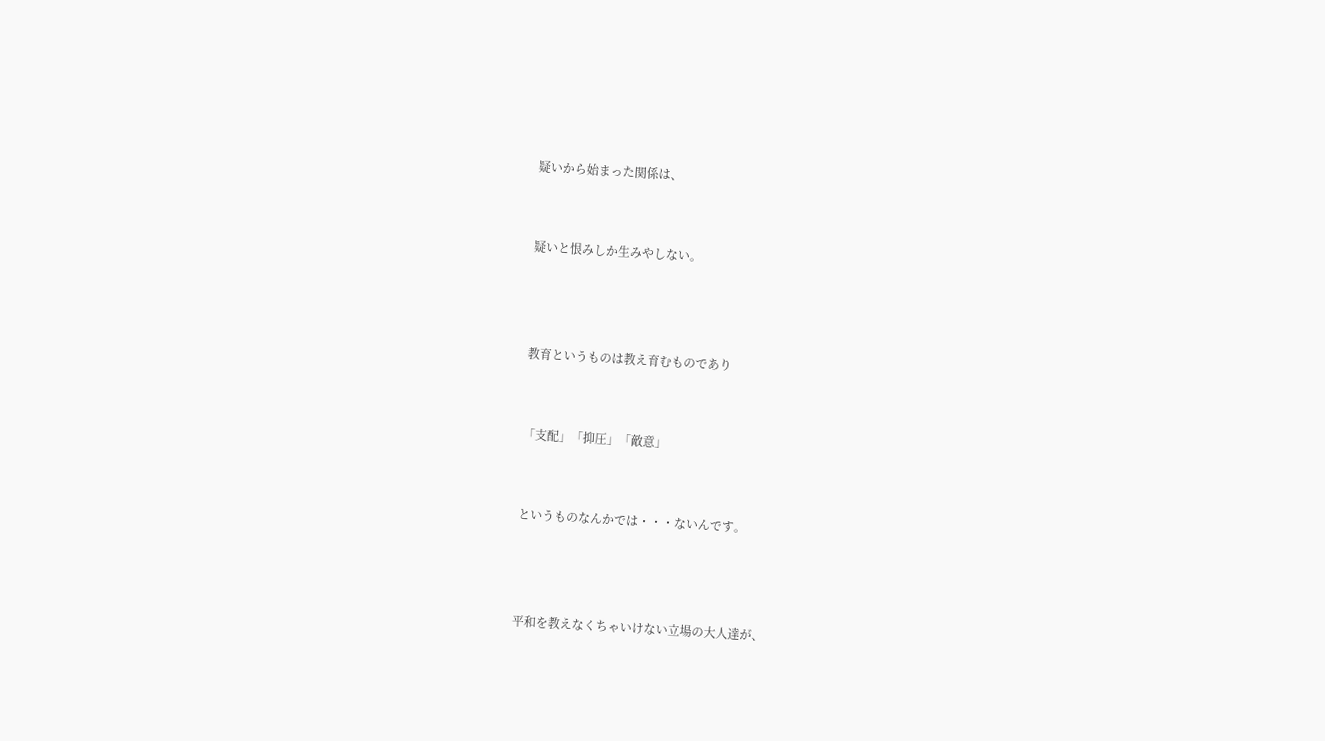疑いから始まった関係は、


疑いと恨みしか生みやしない。



教育というものは教え育むものであり


「支配」「抑圧」「敵意」


というものなんかでは・・・ないんです。



平和を教えなくちゃいけない立場の大人達が、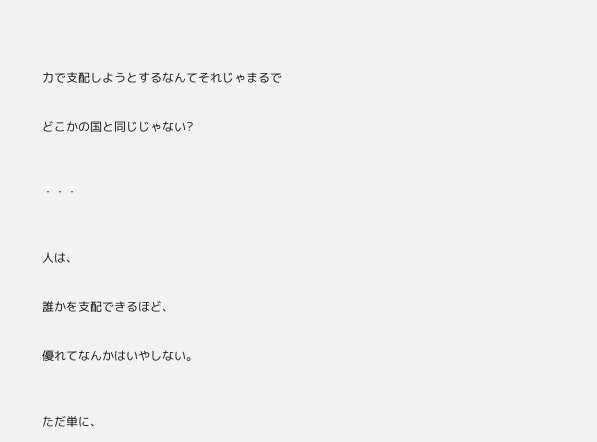力で支配しようとするなんてそれじゃまるで


どこかの国と同じじゃない?



・・・



人は、


誰かを支配できるほど、


優れてなんかはいやしない。



ただ単に、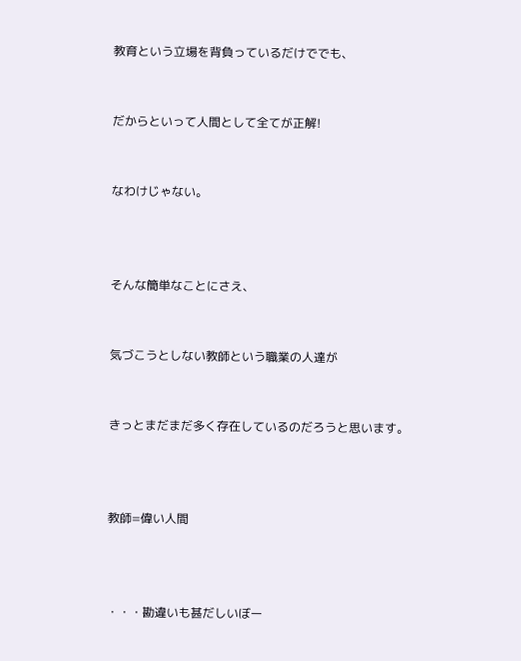教育という立場を背負っているだけででも、


だからといって人間として全てが正解!


なわけじゃない。



そんな簡単なことにさえ、


気づこうとしない教師という職業の人達が


きっとまだまだ多く存在しているのだろうと思います。



教師=偉い人間



・・・勘違いも甚だしいぼー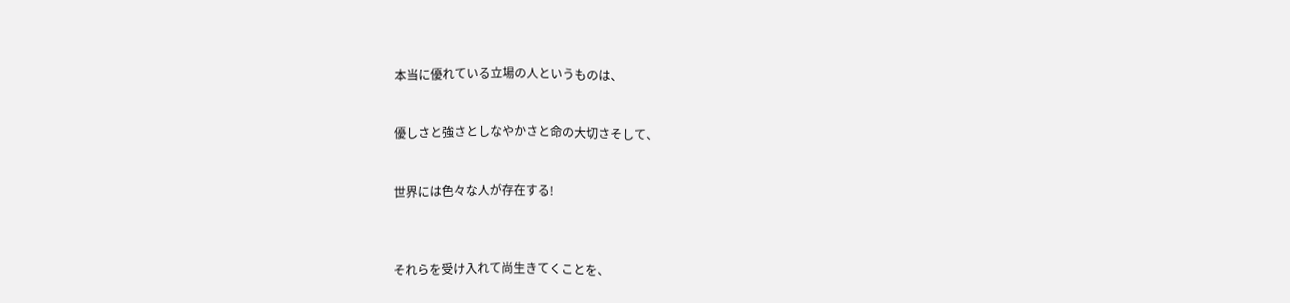本当に優れている立場の人というものは、


優しさと強さとしなやかさと命の大切さそして、


世界には色々な人が存在する!



それらを受け入れて尚生きてくことを、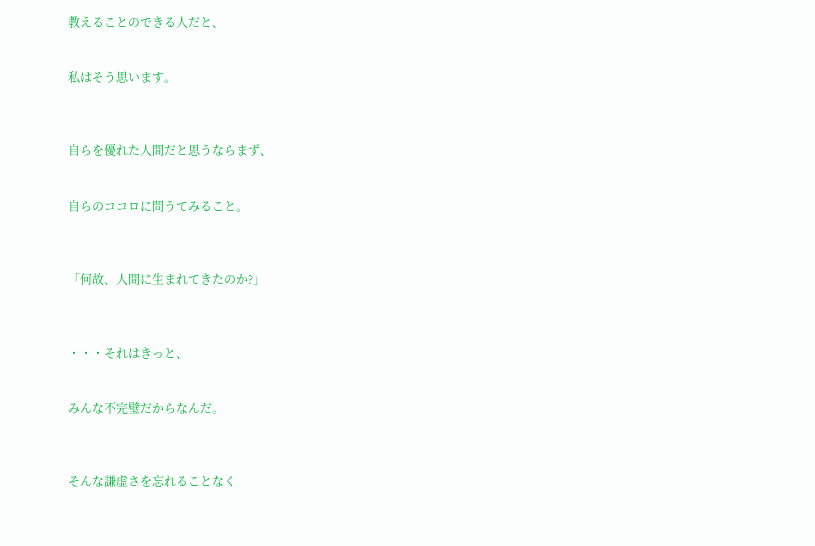教えることのできる人だと、


私はそう思います。



自らを優れた人間だと思うならまず、


自らのココロに問うてみること。



「何故、人間に生まれてきたのか?」



・・・それはきっと、


みんな不完璧だからなんだ。



そんな謙虚さを忘れることなく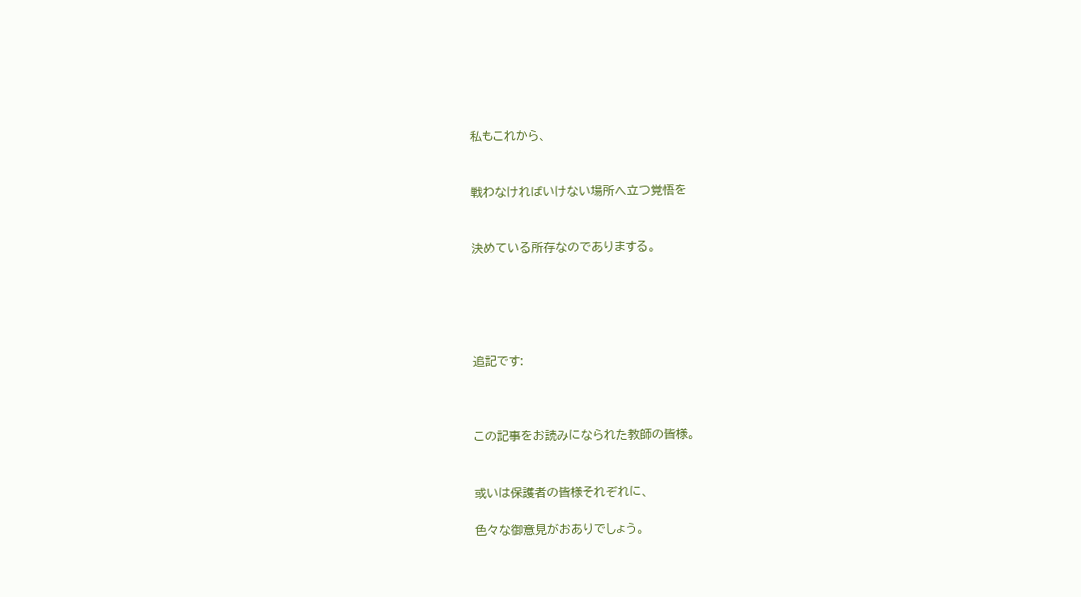私もこれから、


戦わなければいけない場所へ立つ覚悟を


決めている所存なのでありまする。





追記です:



この記事をお読みになられた教師の皆様。


或いは保護者の皆様それぞれに、

色々な御意見がおありでしょう。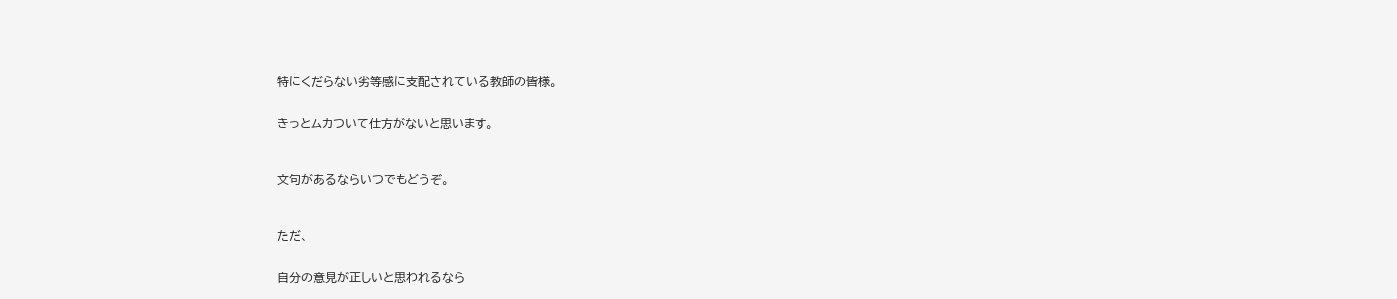特にくだらない劣等感に支配されている教師の皆様。


きっとムカついて仕方がないと思います。



文句があるならいつでもどうぞ。



ただ、


自分の意見が正しいと思われるなら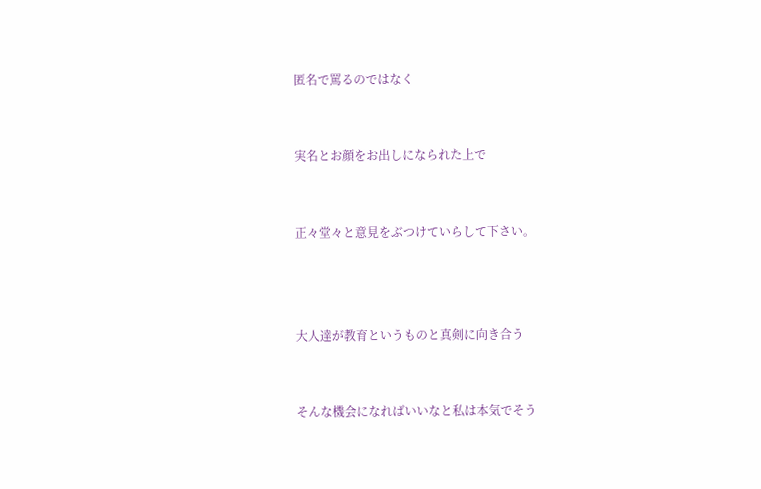匿名で罵るのではなく


実名とお顔をお出しになられた上で


正々堂々と意見をぶつけていらして下さい。



大人達が教育というものと真剣に向き合う


そんな機会になればいいなと私は本気でそう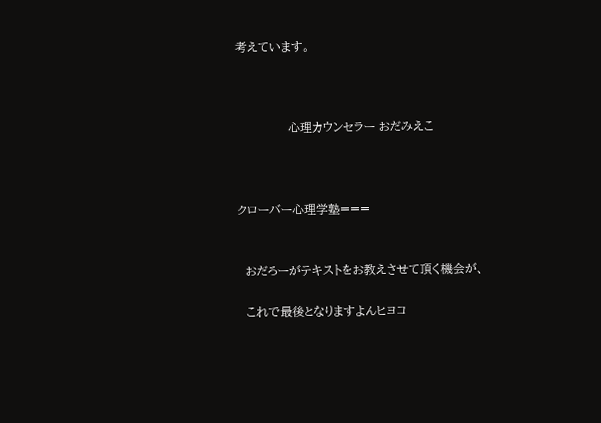考えています。



             心理カウンセラー おだみえこ



クローバー心理学塾===


  おだろーがテキストをお教えさせて頂く機会が、

  これで最後となりますよんヒヨコ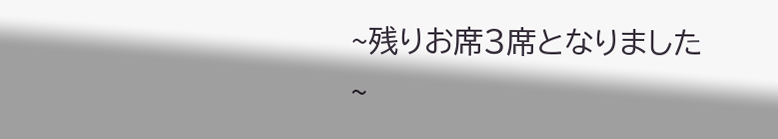~残りお席3席となりました~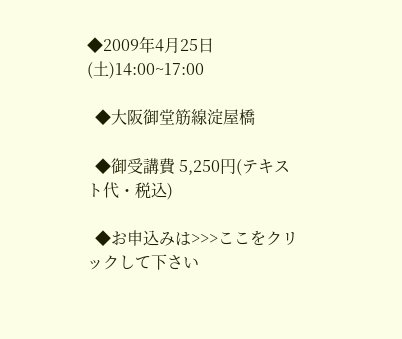◆2009年4月25日(土)14:00~17:00

  ◆大阪御堂筋線淀屋橋

  ◆御受講費 5,250円(テキスト代・税込)

  ◆お申込みは>>>ここをクリックして下さい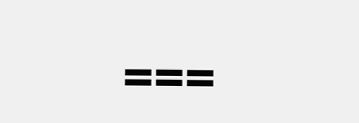===